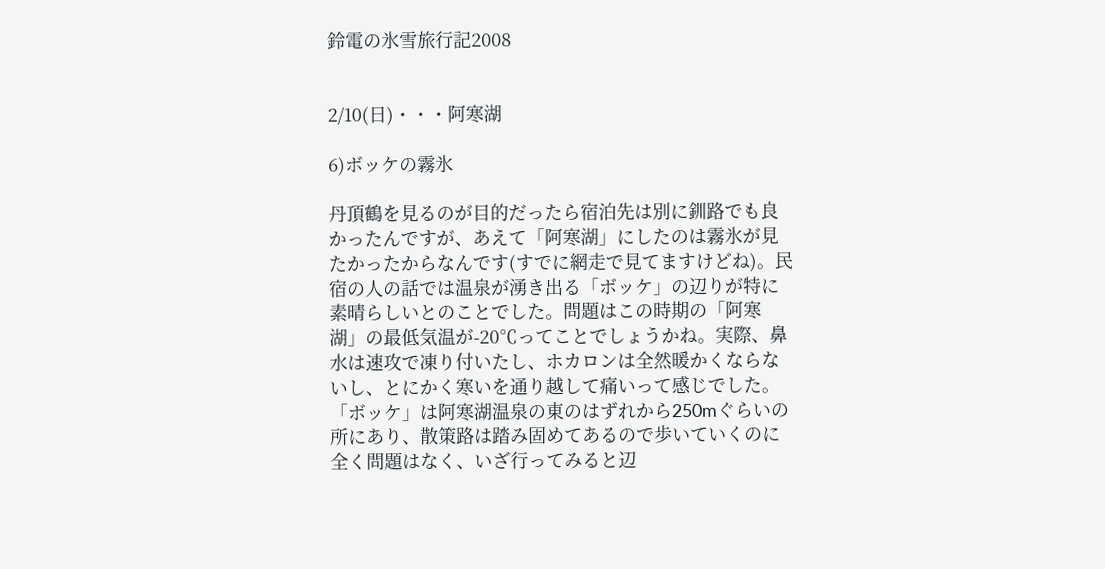鈴電の氷雪旅行記2008


2/10(日)・・・阿寒湖

6)ボッケの霧氷

丹頂鶴を見るのが目的だったら宿泊先は別に釧路でも良かったんですが、あえて「阿寒湖」にしたのは霧氷が見たかったからなんです(すでに網走で見てますけどね)。民宿の人の話では温泉が湧き出る「ボッケ」の辺りが特に素晴らしいとのことでした。問題はこの時期の「阿寒湖」の最低気温が-20℃ってことでしょうかね。実際、鼻水は速攻で凍り付いたし、ホカロンは全然暖かくならないし、とにかく寒いを通り越して痛いって感じでした。「ボッケ」は阿寒湖温泉の東のはずれから250mぐらいの所にあり、散策路は踏み固めてあるので歩いていくのに全く問題はなく、いざ行ってみると辺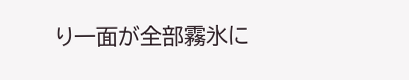り一面が全部霧氷に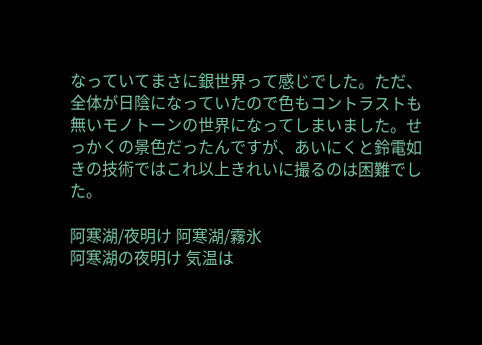なっていてまさに銀世界って感じでした。ただ、全体が日陰になっていたので色もコントラストも無いモノトーンの世界になってしまいました。せっかくの景色だったんですが、あいにくと鈴電如きの技術ではこれ以上きれいに撮るのは困難でした。

阿寒湖/夜明け 阿寒湖/霧氷
阿寒湖の夜明け 気温は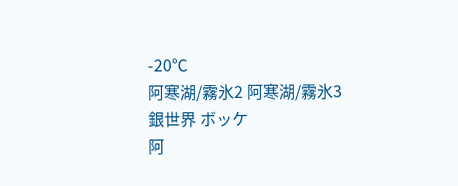-20℃
阿寒湖/霧氷2 阿寒湖/霧氷3
銀世界 ボッケ
阿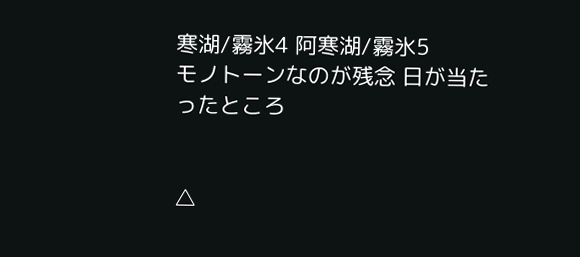寒湖/霧氷4 阿寒湖/霧氷5
モノトーンなのが残念 日が当たったところ


△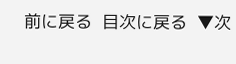前に戻る  目次に戻る  ▼次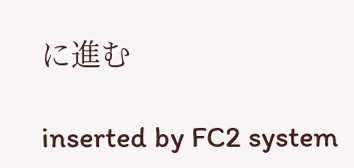に進む

inserted by FC2 system